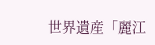世界遺産「麗江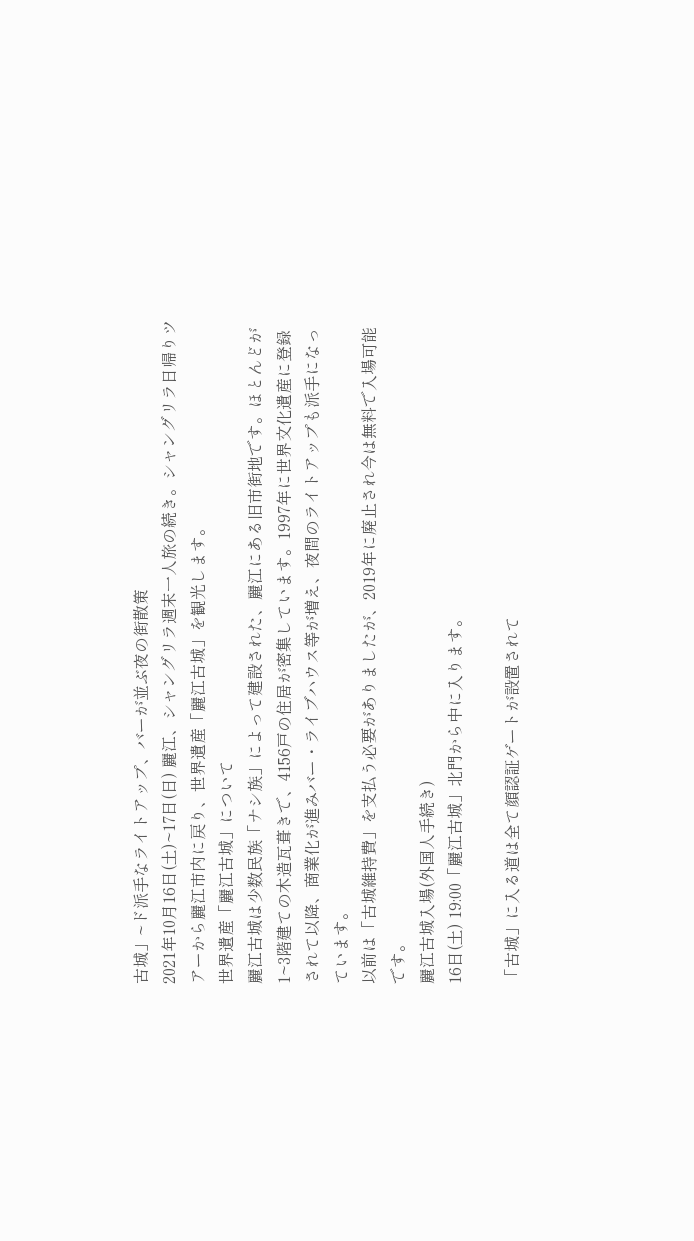古城」~ド派手なライトアップ、バーが並ぶ夜の街散策
2021年10月16日(土)~17日(日) 麗江、シャングリラ週末一人旅の続き。シャングリラ日帰りツアーから麗江市内に戻り、世界遺産「麗江古城」を観光します。
世界遺産「麗江古城」について
麗江古城は少数民族「ナシ族」によって建設された、麗江にある旧市街地です。ほとんどが1~3階建ての木造瓦葺きで、4156戸の住居が密集しています。1997年に世界文化遺産に登録されて以降、商業化が進みバー・ライブハウス等が増え、夜間のライトアップも派手になっています。
以前は「古城維持費」を支払う必要がありましたが、2019年に廃止され今は無料で入場可能です。
麗江古城入場(外国人手続き)
16日(土) 19:00「麗江古城」北門から中に入ります。

「古城」に入る道は全て顔認証ゲートが設置されて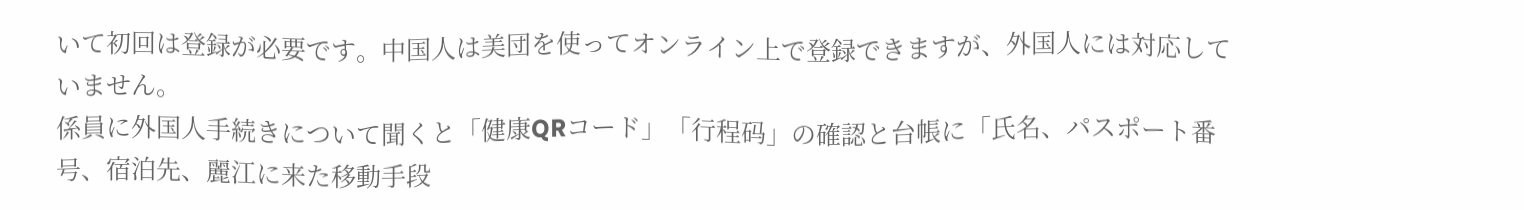いて初回は登録が必要です。中国人は美団を使ってオンライン上で登録できますが、外国人には対応していません。
係員に外国人手続きについて聞くと「健康QRコード」「行程码」の確認と台帳に「氏名、パスポート番号、宿泊先、麗江に来た移動手段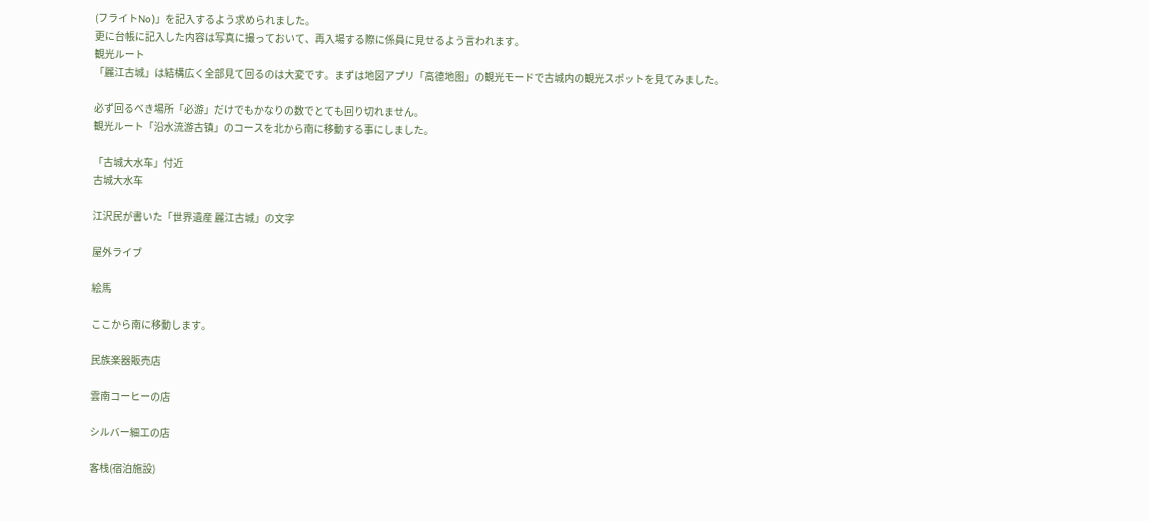(フライトNo)」を記入するよう求められました。
更に台帳に記入した内容は写真に撮っておいて、再入場する際に係員に見せるよう言われます。
観光ルート
「麗江古城」は結構広く全部見て回るのは大変です。まずは地図アプリ「高德地图」の観光モードで古城内の観光スポットを見てみました。

必ず回るべき場所「必游」だけでもかなりの数でとても回り切れません。
観光ルート「沿水流游古镇」のコースを北から南に移動する事にしました。

「古城大水车」付近
古城大水车

江沢民が書いた「世界遺産 麗江古城」の文字

屋外ライブ

絵馬

ここから南に移動します。

民族楽器販売店

雲南コーヒーの店

シルバー細工の店

客栈(宿泊施設)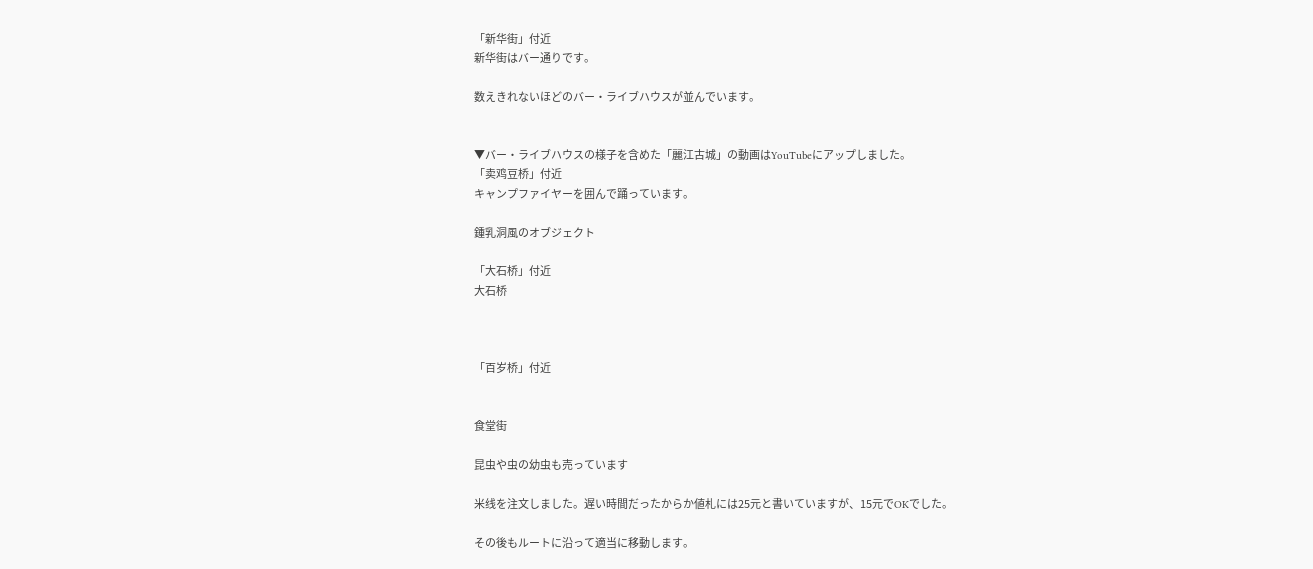「新华街」付近
新华街はバー通りです。

数えきれないほどのバー・ライブハウスが並んでいます。


▼バー・ライブハウスの様子を含めた「麗江古城」の動画はYouTubeにアップしました。
「卖鸡豆桥」付近
キャンプファイヤーを囲んで踊っています。

鍾乳洞風のオブジェクト

「大石桥」付近
大石桥



「百岁桥」付近


食堂街

昆虫や虫の幼虫も売っています

米线を注文しました。遅い時間だったからか値札には25元と書いていますが、15元でOKでした。

その後もルートに沿って適当に移動します。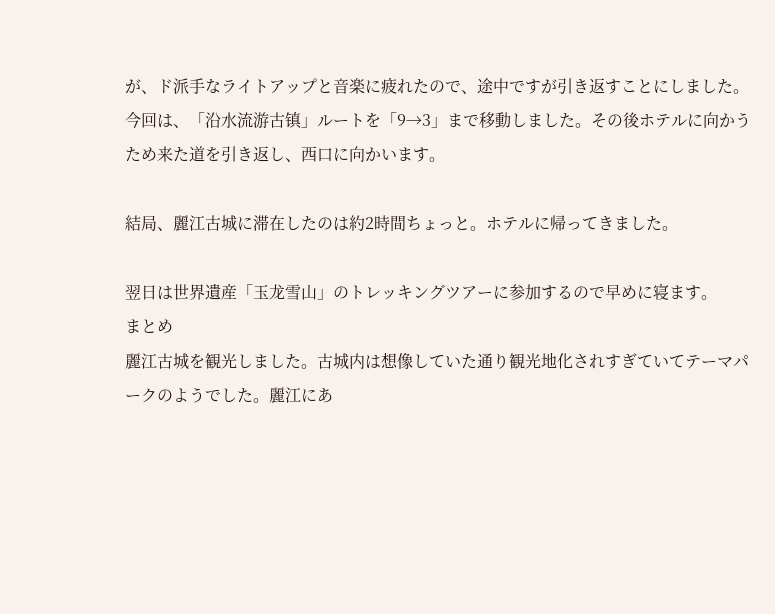が、ド派手なライトアップと音楽に疲れたので、途中ですが引き返すことにしました。
今回は、「沿水流游古镇」ルートを「9→3」まで移動しました。その後ホテルに向かうため来た道を引き返し、西口に向かいます。

結局、麗江古城に滞在したのは約2時間ちょっと。ホテルに帰ってきました。

翌日は世界遺産「玉龙雪山」のトレッキングツアーに参加するので早めに寝ます。
まとめ
麗江古城を観光しました。古城内は想像していた通り観光地化されすぎていてテーマパークのようでした。麗江にあ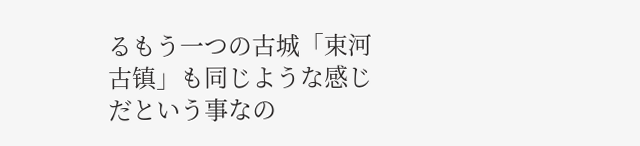るもう一つの古城「束河古镇」も同じような感じだという事なの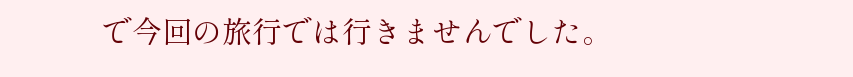で今回の旅行では行きませんでした。